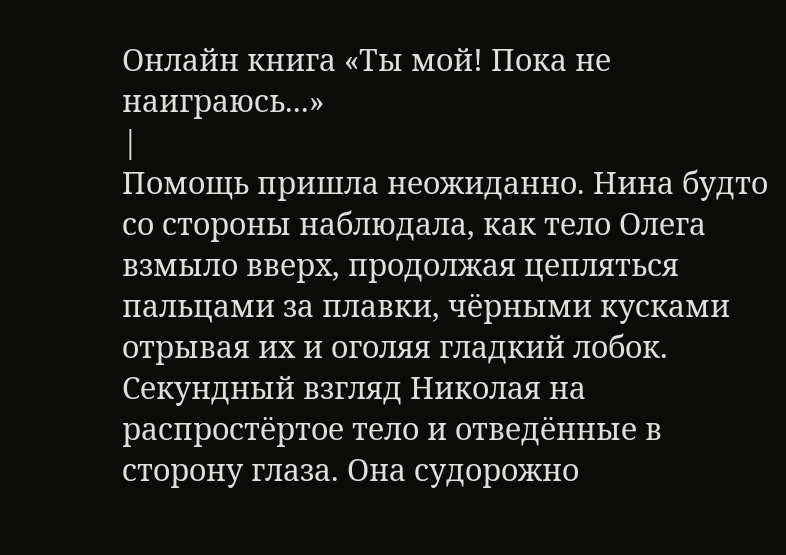Онлайн книга «Ты мой! Пока не наиграюсь...»
|
Помощь пришла неожиданно. Нина будто со стороны наблюдала, как тело Олега взмыло вверх, продолжая цепляться пальцами за плавки, чёрными кусками отрывая их и оголяя гладкий лобок. Секундный взгляд Николая на распростёртое тело и отведённые в сторону глаза. Она судорожно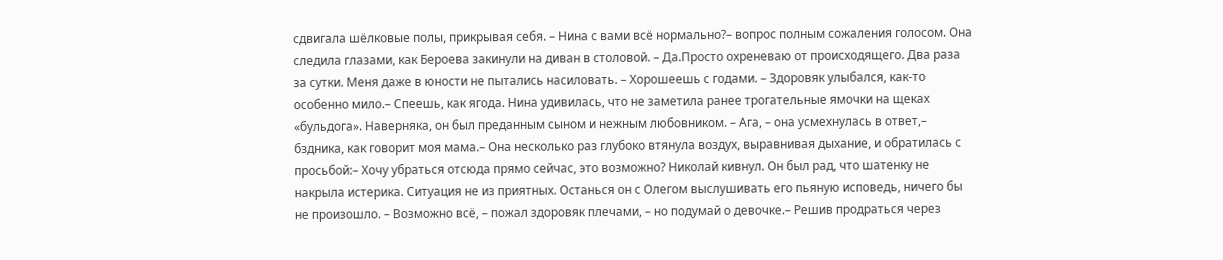сдвигала шёлковые полы, прикрывая себя. – Нина с вами всё нормально?– вопрос полным сожаления голосом. Она следила глазами, как Бероева закинули на диван в столовой. – Да.Просто охреневаю от происходящего. Два раза за сутки. Меня даже в юности не пытались насиловать. – Хорошеешь с годами. – Здоровяк улыбался, как-то особенно мило.– Спеешь, как ягода. Нина удивилась, что не заметила ранее трогательные ямочки на щеках «бульдога». Наверняка, он был преданным сыном и нежным любовником. – Ага, – она усмехнулась в ответ,– бздника, как говорит моя мама.– Она несколько раз глубоко втянула воздух, выравнивая дыхание, и обратилась с просьбой:– Хочу убраться отсюда прямо сейчас, это возможно? Николай кивнул. Он был рад, что шатенку не накрыла истерика. Ситуация не из приятных. Останься он с Олегом выслушивать его пьяную исповедь, ничего бы не произошло. – Возможно всё, – пожал здоровяк плечами, – но подумай о девочке.– Решив продраться через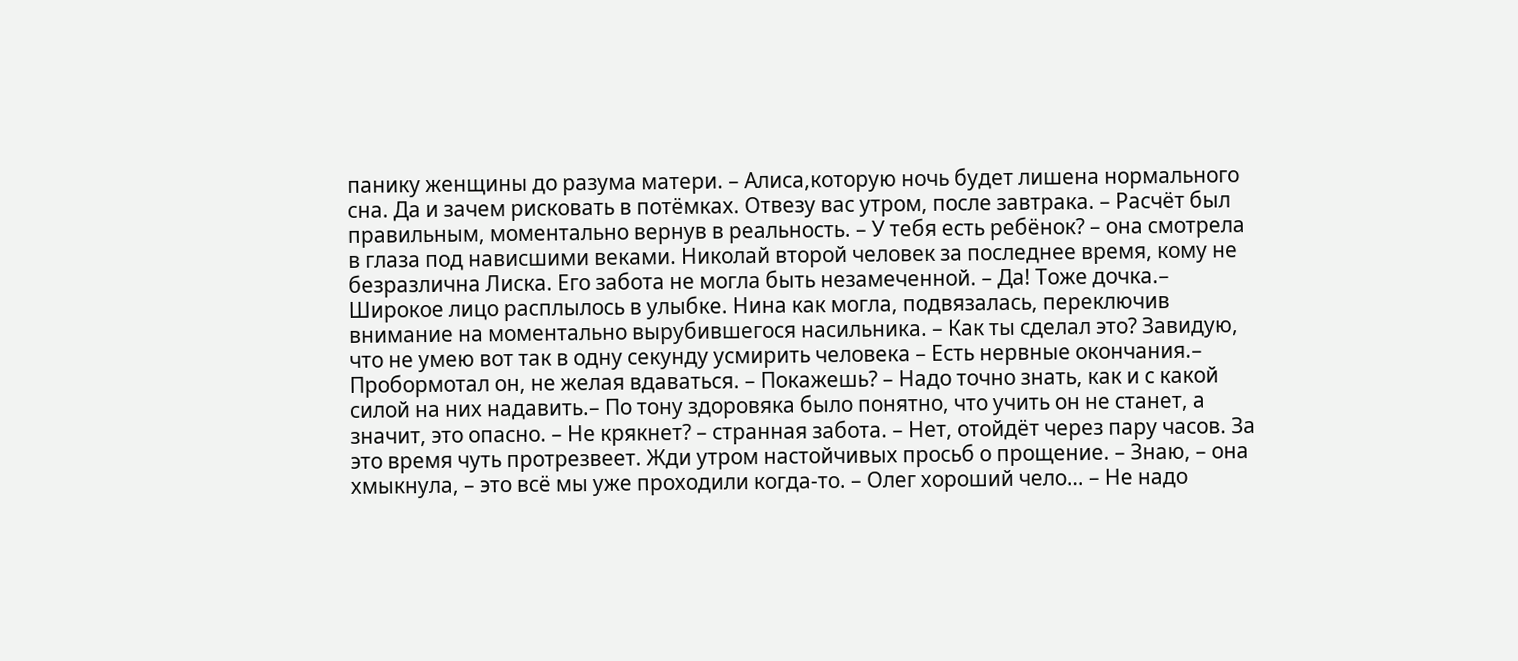панику женщины до разума матери. – Алиса,которую ночь будет лишена нормального сна. Да и зачем рисковать в потёмках. Отвезу вас утром, после завтрака. – Расчёт был правильным, моментально вернув в реальность. – У тебя есть ребёнок? – она смотрела в глаза под нависшими веками. Николай второй человек за последнее время, кому не безразлична Лиска. Его забота не могла быть незамеченной. – Да! Тоже дочка.– Широкое лицо расплылось в улыбке. Нина как могла, подвязалась, переключив внимание на моментально вырубившегося насильника. – Как ты сделал это? Завидую, что не умею вот так в одну секунду усмирить человека – Есть нервные окончания.– Пробормотал он, не желая вдаваться. – Покажешь? – Надо точно знать, как и с какой силой на них надавить.– По тону здоровяка было понятно, что учить он не станет, а значит, это опасно. – Не крякнет? – странная забота. – Нет, отойдёт через пару часов. За это время чуть протрезвеет. Жди утром настойчивых просьб о прощение. – Знаю, – она хмыкнула, – это всё мы уже проходили когда-то. – Олег хороший чело… – Не надо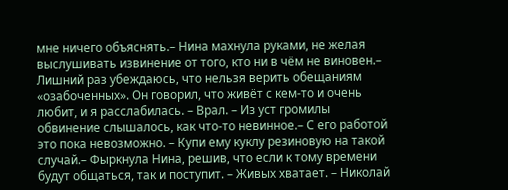мне ничего объяснять.– Нина махнула руками, не желая выслушивать извинение от того, кто ни в чём не виновен.– Лишний раз убеждаюсь, что нельзя верить обещаниям «озабоченных». Он говорил, что живёт с кем-то и очень любит, и я расслабилась. – Врал. – Из уст громилы обвинение слышалось, как что-то невинное.– С его работой это пока невозможно. – Купи ему куклу резиновую на такой случай.– Фыркнула Нина, решив, что если к тому времени будут общаться, так и поступит. – Живых хватает. – Николай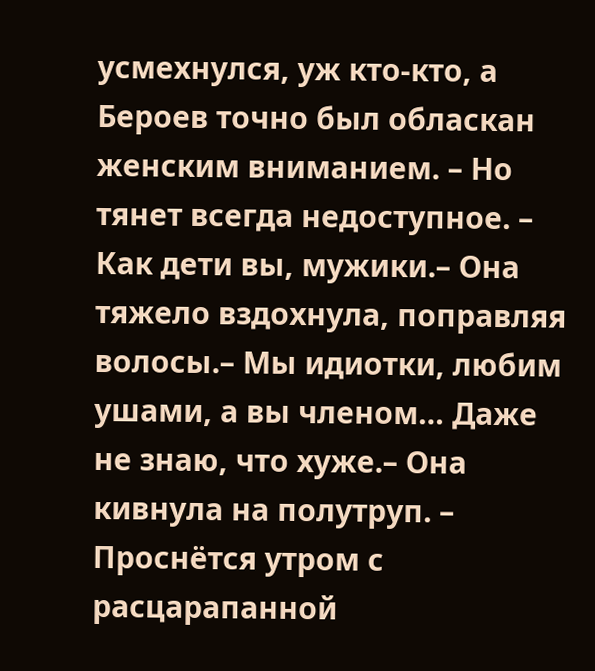усмехнулся, уж кто-кто, а Бероев точно был обласкан женским вниманием. – Но тянет всегда недоступное. – Как дети вы, мужики.– Она тяжело вздохнула, поправляя волосы.– Мы идиотки, любим ушами, а вы членом… Даже не знаю, что хуже.– Она кивнула на полутруп. – Проснётся утром с расцарапанной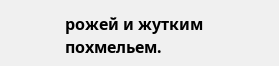рожей и жутким похмельем.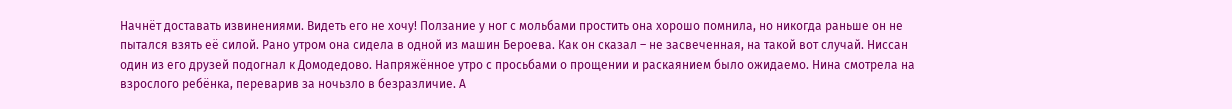Начнёт доставать извинениями. Видеть его не хочу! Ползание у ног с мольбами простить она хорошо помнила, но никогда раньше он не пытался взять её силой. Рано утром она сидела в одной из машин Бероева. Как он сказал – не засвеченная, на такой вот случай. Ниссан один из его друзей подогнал к Домодедово. Напряжённое утро с просьбами о прощении и раскаянием было ожидаемо. Нина смотрела на взрослого ребёнка, переварив за ночьзло в безразличие. А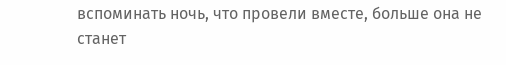вспоминать ночь, что провели вместе, больше она не станет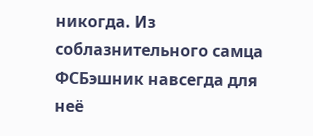никогда. Из соблазнительного самца ФСБэшник навсегда для неё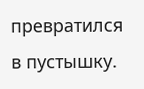превратился в пустышку.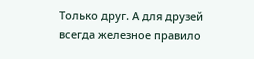Только друг. А для друзей всегда железное правило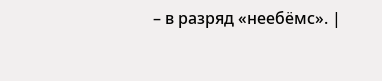– в разряд «неебёмс». |